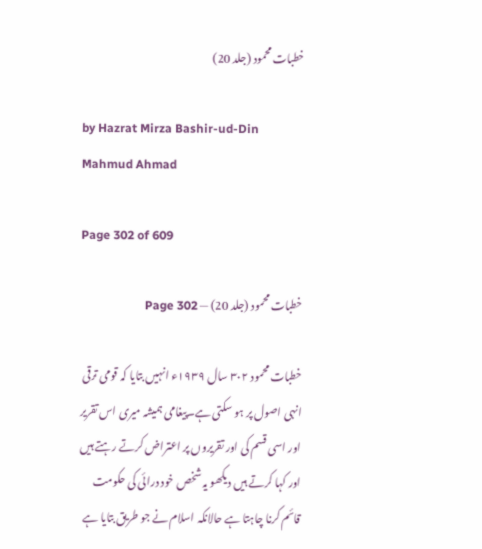خطبات محمود (جلد 20)

by Hazrat Mirza Bashir-ud-Din Mahmud Ahmad

Page 302 of 609

خطبات محمود (جلد 20) — Page 302

خطبات محمود ٣٠٢ سال ۱۹۳۹ء انہیں بتایا کہ قومی ترقی انہی اصول پر ہو سکتی ہے۔پیغامی ہمیشہ میری اس تقریر اور اسی قسم کی اور تقریروں پر اعتراض کرتے رہتے ہیں اور کہا کرتے ہیں دیکھو یہ شخص خود درائی کی حکومت قائم کرنا چاہتا ہے حالانکہ اسلام نے جو طریق بتایا ہے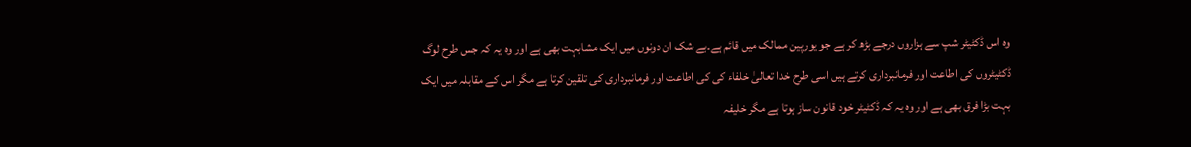وہ اس ڈکٹیٹر شپ سے ہزاروں درجے بڑھ کر ہے جو یورپین ممالک میں قائم ہے۔بے شک ان دونوں میں ایک مشابہت بھی ہے اور وہ یہ کہ جس طرح لوگ ڈکٹیٹروں کی اطاعت اور فرمانبرداری کرتے ہیں اسی طرح خدا تعالیٰ خلفاء کی کی اطاعت اور فرمانبرداری کی تلقین کرتا ہے مگر اس کے مقابلہ میں ایک بہت بڑا فرق بھی ہے اور وہ یہ کہ ڈکٹیٹر خود قانون ساز ہوتا ہے مگر خلیفہ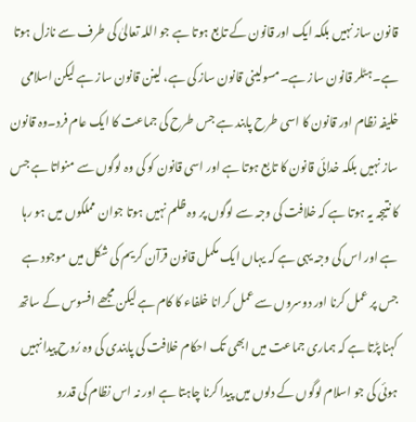قانون ساز نہیں بلکہ ایک اور قانون کے تابع ہوتا ہے جو اللہ تعالیٰ کی طرف سے نازل ہوتا ہے۔ہٹلر قانون ساز ہے۔مسولینی قانون ساز کی ہے، لینن قانون ساز ہے لیکن اسلامی خلیفہ نظام اور قانون کا اسی طرح پابند ہے جس طرح کی جماعت کا ایک عام فرد۔وہ قانون ساز نہیں بلکہ خدائی قانون کا تابع ہوتا ہے اور اسی قانون کو کی وہ لوگوں سے منواتا ہے جس کا نتیجہ یہ ہوتا ہے کہ خلافت کی وجہ سے لوگوں پر وہ ظلم نہیں ہوتا جوان مملکوں میں ہو رہا ہے اور اس کی وجہ یہی ہے کہ یہاں ایک مکمل قانون قرآن کریم کی شکل میں موجود ہے جس پر عمل کرنا اور دوسروں سے عمل کرانا خلفاء کا کام ہے لیکن مجھے افسوس کے ساتھ کہنا پڑتا ہے کہ ہماری جماعت میں ابھی تک احکام خلافت کی پابندی کی وہ رُوح پیدا نہیں ہوئی کی جو اسلام لوگوں کے دلوں میں پیدا کرنا چاہتا ہے اور نہ اس نظام کی قدرو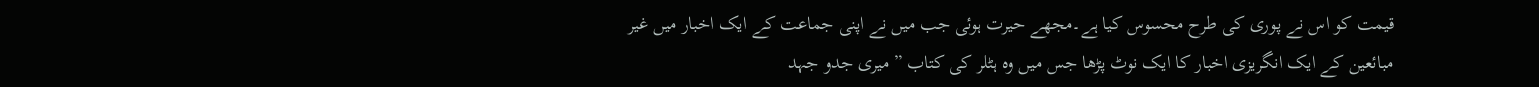قیمت کو اس نے پوری کی طرح محسوس کیا ہے۔مجھے حیرت ہوئی جب میں نے اپنی جماعت کے ایک اخبار میں غیر مبائعین کے ایک انگریزی اخبار کا ایک نوٹ پڑھا جس میں وہ ہٹلر کی کتاب ” میری جدو جہد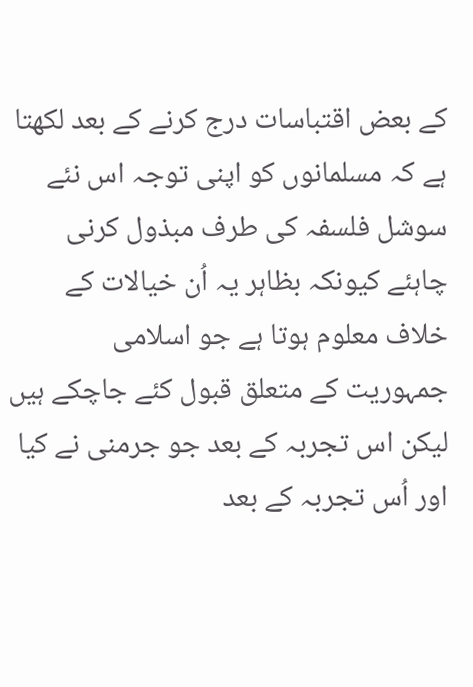کے بعض اقتباسات درج کرنے کے بعد لکھتا ہے کہ مسلمانوں کو اپنی توجہ اس نئے سوشل فلسفہ کی طرف مبذول کرنی چاہئے کیونکہ بظاہر یہ اُن خیالات کے خلاف معلوم ہوتا ہے جو اسلامی جمہوریت کے متعلق قبول کئے جاچکے ہیں لیکن اس تجربہ کے بعد جو جرمنی نے کیا اور اُس تجربہ کے بعد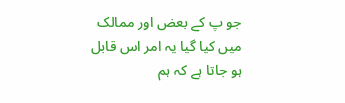جو پ کے بعض اور ممالک میں کیا گیا یہ امر اس قابل ہو جاتا ہے کہ ہم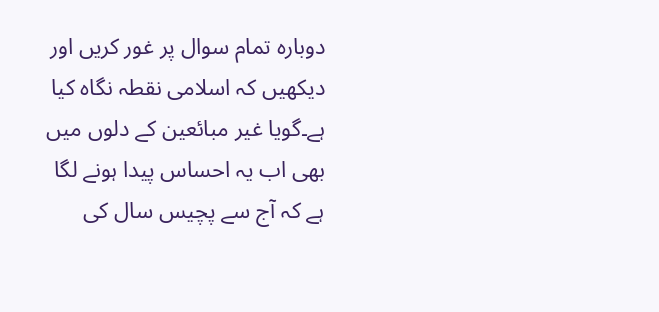دوبارہ تمام سوال پر غور کریں اور دیکھیں کہ اسلامی نقطہ نگاہ کیا ہے۔گویا غیر مبائعین کے دلوں میں بھی اب یہ احساس پیدا ہونے لگا ہے کہ آج سے پچیس سال کی